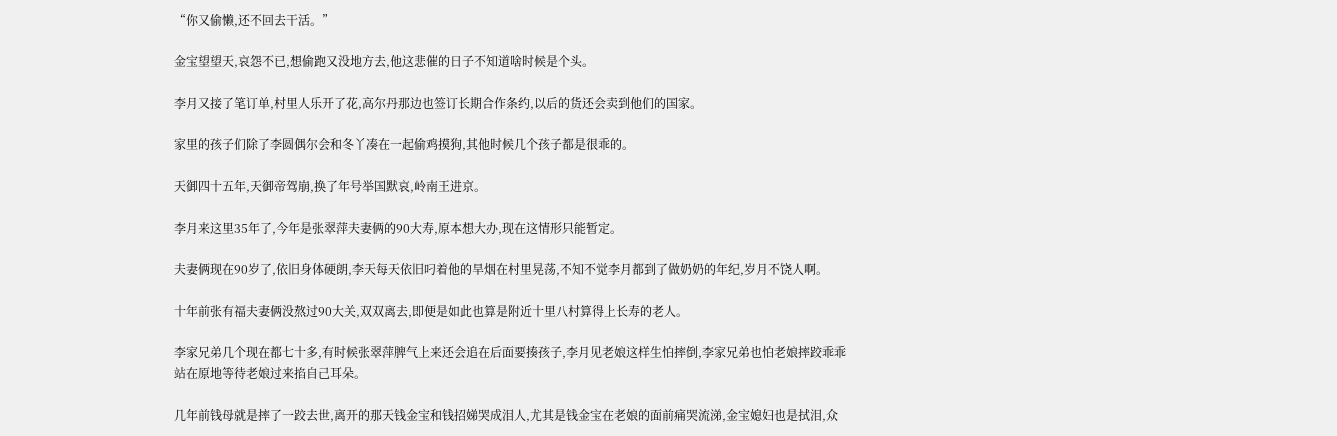“你又偷懒,还不回去干活。”

金宝望望天,哀怨不已,想偷跑又没地方去,他这悲催的日子不知道啥时候是个头。

李月又接了笔订单,村里人乐开了花,高尔丹那边也签订长期合作条约,以后的货还会卖到他们的国家。

家里的孩子们除了李圆偶尔会和冬丫凑在一起偷鸡摸狗,其他时候几个孩子都是很乖的。

天御四十五年,天御帝驾崩,换了年号举国默哀,岭南王进京。

李月来这里35年了,今年是张翠萍夫妻俩的90大寿,原本想大办,现在这情形只能暂定。

夫妻俩现在90岁了,依旧身体硬朗,李天每天依旧叼着他的旱烟在村里晃荡,不知不觉李月都到了做奶奶的年纪,岁月不饶人啊。

十年前张有福夫妻俩没熬过90大关,双双离去,即便是如此也算是附近十里八村算得上长寿的老人。

李家兄弟几个现在都七十多,有时候张翠萍脾气上来还会追在后面要揍孩子,李月见老娘这样生怕摔倒,李家兄弟也怕老娘摔跤乖乖站在原地等待老娘过来掐自己耳朵。

几年前钱母就是摔了一跤去世,离开的那天钱金宝和钱招娣哭成泪人,尤其是钱金宝在老娘的面前痛哭流涕,金宝媳妇也是拭泪,众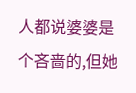人都说婆婆是个吝啬的,但她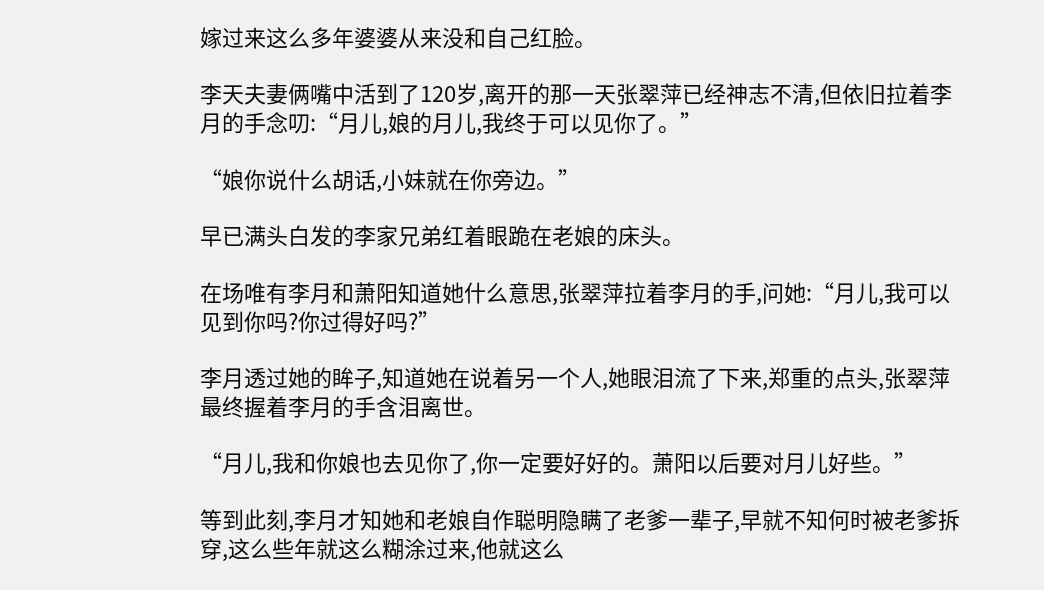嫁过来这么多年婆婆从来没和自己红脸。

李天夫妻俩嘴中活到了120岁,离开的那一天张翠萍已经神志不清,但依旧拉着李月的手念叨:“月儿,娘的月儿,我终于可以见你了。”

“娘你说什么胡话,小妹就在你旁边。”

早已满头白发的李家兄弟红着眼跪在老娘的床头。

在场唯有李月和萧阳知道她什么意思,张翠萍拉着李月的手,问她:“月儿,我可以见到你吗?你过得好吗?”

李月透过她的眸子,知道她在说着另一个人,她眼泪流了下来,郑重的点头,张翠萍最终握着李月的手含泪离世。

“月儿,我和你娘也去见你了,你一定要好好的。萧阳以后要对月儿好些。”

等到此刻,李月才知她和老娘自作聪明隐瞒了老爹一辈子,早就不知何时被老爹拆穿,这么些年就这么糊涂过来,他就这么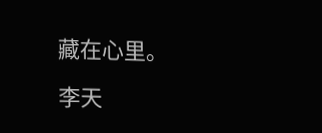藏在心里。

李天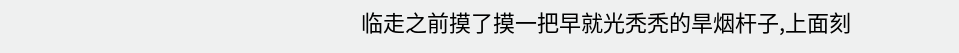临走之前摸了摸一把早就光秃秃的旱烟杆子,上面刻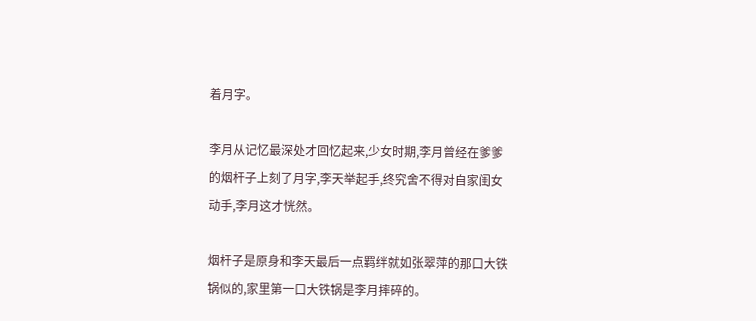着月字。

李月从记忆最深处才回忆起来,少女时期,李月曾经在爹爹的烟杆子上刻了月字,李天举起手,终究舍不得对自家闺女动手,李月这才恍然。

烟杆子是原身和李天最后一点羁绊就如张翠萍的那口大铁锅似的,家里第一口大铁锅是李月摔碎的。